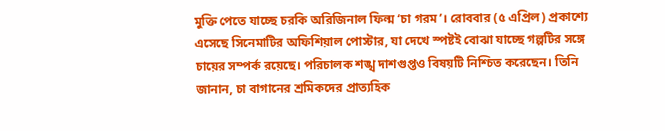মুক্তি পেতে যাচ্ছে চরকি অরিজিনাল ফিল্ম ‘চা গরম’। রোববার (৫ এপ্রিল) প্রকাশ্যে এসেছে সিনেমাটির অফিশিয়াল পোস্টার, যা দেখে স্পষ্টই বোঝা যাচ্ছে গল্পটির সঙ্গে চায়ের সম্পর্ক রয়েছে। পরিচালক শঙ্খ দাশগুপ্তও বিষয়টি নিশ্চিত করেছেন। তিনি জানান, চা বাগানের শ্রমিকদের প্রাত্যহিক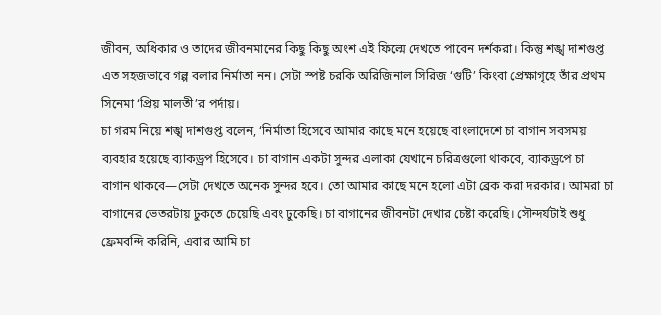জীবন, অধিকার ও তাদের জীবনমানের কিছু কিছু অংশ এই ফিল্মে দেখতে পাবেন দর্শকরা। কিন্তু শঙ্খ দাশগুপ্ত এত সহজভাবে গল্প বলার নির্মাতা নন। সেটা স্পষ্ট চরকি অরিজিনাল সিরিজ ‘গুটি’ কিংবা প্রেক্ষাগৃহে তাঁর প্রথম সিনেমা ‘প্রিয় মালতী’র পর্দায়।
চা গরম নিয়ে শঙ্খ দাশগুপ্ত বলেন, ‘নির্মাতা হিসেবে আমার কাছে মনে হয়েছে বাংলাদেশে চা বাগান সবসময় ব্যবহার হয়েছে ব্যাকড্রপ হিসেবে। চা বাগান একটা সুন্দর এলাকা যেখানে চরিত্রগুলো থাকবে, ব্যাকড্রপে চা বাগান থাকবে—সেটা দেখতে অনেক সুন্দর হবে। তো আমার কাছে মনে হলো এটা ব্রেক করা দরকার। আমরা চা বাগানের ভেতরটায় ঢুকতে চেয়েছি এবং ঢুকেছি। চা বাগানের জীবনটা দেখার চেষ্টা করেছি। সৌন্দর্যটাই শুধু ফ্রেমবন্দি করিনি, এবার আমি চা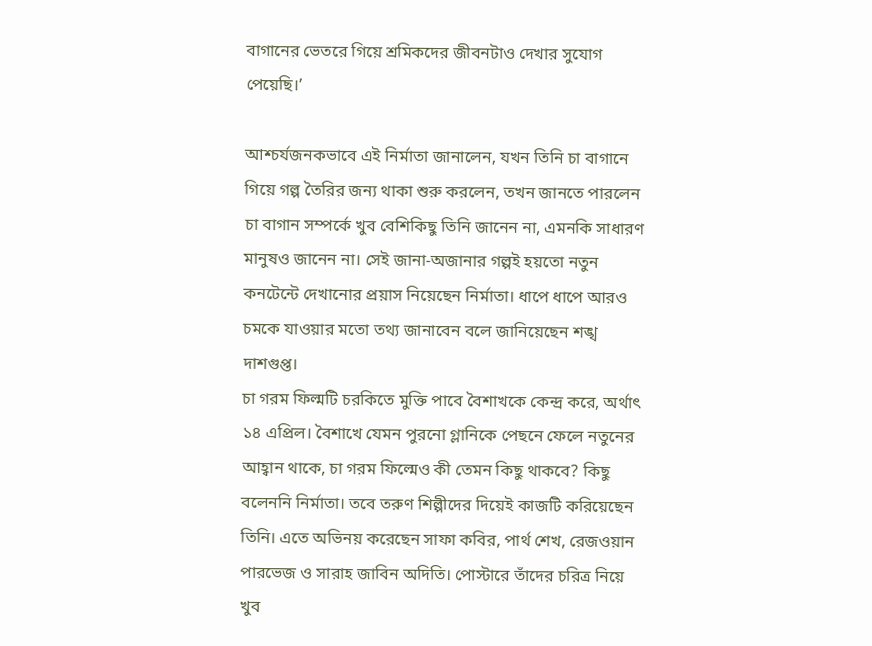বাগানের ভেতরে গিয়ে শ্রমিকদের জীবনটাও দেখার সুযোগ পেয়েছি।’

আশ্চর্যজনকভাবে এই নির্মাতা জানালেন, যখন তিনি চা বাগানে গিয়ে গল্প তৈরির জন্য থাকা শুরু করলেন, তখন জানতে পারলেন চা বাগান সম্পর্কে খুব বেশিকিছু তিনি জানেন না, এমনকি সাধারণ মানুষও জানেন না। সেই জানা-অজানার গল্পই হয়তো নতুন কনটেন্টে দেখানোর প্রয়াস নিয়েছেন নির্মাতা। ধাপে ধাপে আরও চমকে যাওয়ার মতো তথ্য জানাবেন বলে জানিয়েছেন শঙ্খ দাশগুপ্ত।
চা গরম ফিল্মটি চরকিতে মুক্তি পাবে বৈশাখকে কেন্দ্র করে, অর্থাৎ ১৪ এপ্রিল। বৈশাখে যেমন পুরনো গ্লানিকে পেছনে ফেলে নতুনের আহ্বান থাকে, চা গরম ফিল্মেও কী তেমন কিছু থাকবে? কিছু বলেননি নির্মাতা। তবে তরুণ শিল্পীদের দিয়েই কাজটি করিয়েছেন তিনি। এতে অভিনয় করেছেন সাফা কবির, পার্থ শেখ, রেজওয়ান পারভেজ ও সারাহ জাবিন অদিতি। পোস্টারে তাঁদের চরিত্র নিয়ে খুব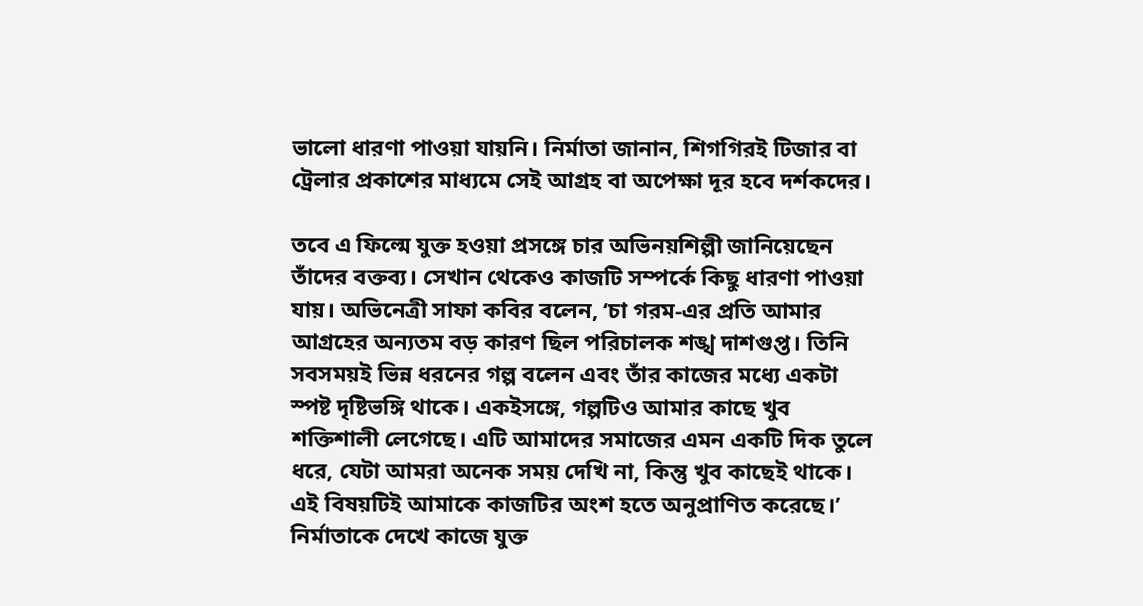ভালো ধারণা পাওয়া যায়নি। নির্মাতা জানান, শিগগিরই টিজার বা ট্রেলার প্রকাশের মাধ্যমে সেই আগ্রহ বা অপেক্ষা দূর হবে দর্শকদের।

তবে এ ফিল্মে যুক্ত হওয়া প্রসঙ্গে চার অভিনয়শিল্পী জানিয়েছেন তাঁদের বক্তব্য। সেখান থেকেও কাজটি সম্পর্কে কিছু ধারণা পাওয়া যায়। অভিনেত্রী সাফা কবির বলেন, ‘চা গরম-এর প্রতি আমার আগ্রহের অন্যতম বড় কারণ ছিল পরিচালক শঙ্খ দাশগুপ্ত। তিনি সবসময়ই ভিন্ন ধরনের গল্প বলেন এবং তাঁর কাজের মধ্যে একটা স্পষ্ট দৃষ্টিভঙ্গি থাকে। একইসঙ্গে, গল্পটিও আমার কাছে খুব শক্তিশালী লেগেছে। এটি আমাদের সমাজের এমন একটি দিক তুলে ধরে, যেটা আমরা অনেক সময় দেখি না, কিন্তু খুব কাছেই থাকে। এই বিষয়টিই আমাকে কাজটির অংশ হতে অনুপ্রাণিত করেছে।’
নির্মাতাকে দেখে কাজে যুক্ত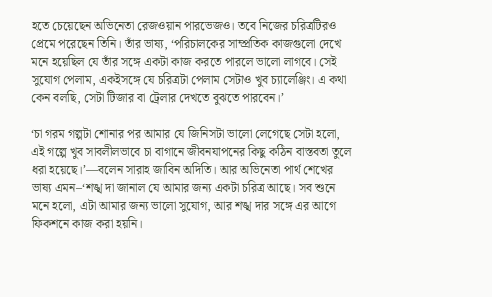হতে চেয়েছেন অভিনেতা রেজওয়ান পারভেজও। তবে নিজের চরিত্রটিরও প্রেমে পরেছেন তিনি। তাঁর ভাষ্য, ‘পরিচালকের সাম্প্রতিক কাজগুলো দেখে মনে হয়েছিল যে তাঁর সঙ্গে একটা কাজ করতে পারলে ভালো লাগবে। সেই সুযোগ পেলাম, একইসঙ্গে যে চরিত্রটা পেলাম সেটাও খুব চ্যালেঞ্জিং। এ কথা কেন বলছি, সেটা টিজার বা ট্রেলার দেখতে বুঝতে পারবেন।’

‘চা গরম গল্পটা শোনার পর আমার যে জিনিসটা ভালো লেগেছে সেটা হলো, এই গল্পে খুব সাবলীলভাবে চা বাগানে জীবনযাপনের কিছু কঠিন বাস্তবতা তুলে ধরা হয়েছে।’—বলেন সারাহ জাবিন অদিতি। আর অভিনেতা পার্থ শেখের ভাষ্য এমন–‘শঙ্খ দা জানাল যে আমার জন্য একটা চরিত্র আছে। সব শুনে মনে হলো, এটা আমার জন্য ভালো সুযোগ, আর শঙ্খ দার সঙ্গে এর আগে ফিকশনে কাজ করা হয়নি।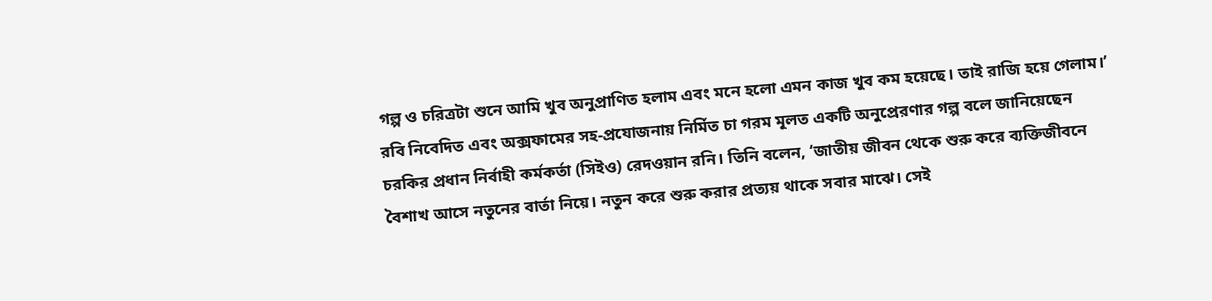গল্প ও চরিত্রটা শুনে আমি খুব অনুপ্রাণিত হলাম এবং মনে হলো এমন কাজ খুব কম হয়েছে। তাই রাজি হয়ে গেলাম।’
রবি নিবেদিত এবং অক্সফামের সহ-প্রযোজনায় নির্মিত চা গরম মূলত একটি অনুপ্রেরণার গল্প বলে জানিয়েছেন চরকির প্রধান নির্বাহী কর্মকর্তা (সিইও) রেদওয়ান রনি। তিনি বলেন, ‘জাতীয় জীবন থেকে শুরু করে ব্যক্তিজীবনে বৈশাখ আসে নতুনের বার্তা নিয়ে। নতুন করে শুরু করার প্রত্যয় থাকে সবার মাঝে। সেই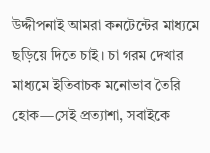উদ্দীপনাই আমরা কনটেন্টের মাধ্যমে ছড়িয়ে দিতে চাই। চা গরম দেখার মাধ্যমে ইতিবাচক মনোভাব তৈরি হোক—সেই প্রত্যাশা, সবাইকে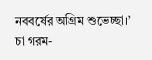নববর্ষের অগ্রিম শুভেচ্ছা।’
চা গরম-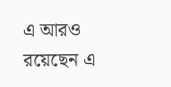এ আরও রয়েছেন এ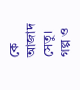কে আজাদ সেতু। গল্প ও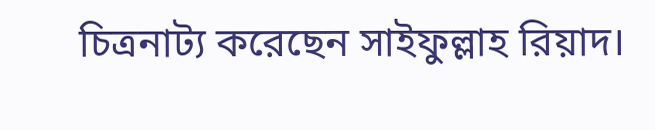চিত্রনাট্য করেছেন সাইফুল্লাহ রিয়াদ।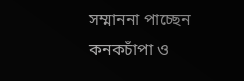সম্মাননা পাচ্ছেন কনকচাঁপা ও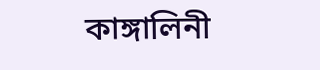কাঙ্গালিনী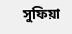সুফিয়া